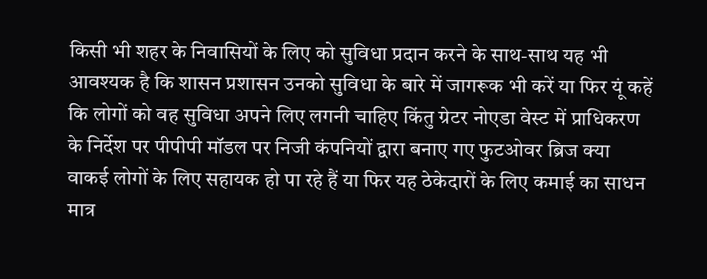किसी भी शहर के निवासियों के लिए को सुविधा प्रदान करने के साथ-साथ यह भी आवश्यक है कि शासन प्रशासन उनको सुविधा के बारे में जागरूक भी करें या फिर यूं कहें कि लोगों को वह सुविधा अपने लिए लगनी चाहिए किंतु ग्रेटर नोएडा वेस्ट में प्राधिकरण के निर्देश पर पीपीपी मॉडल पर निजी कंपनियों द्वारा बनाए गए फुटओवर ब्रिज क्या वाकई लोगों के लिए सहायक हो पा रहे हैं या फिर यह ठेकेदारों के लिए कमाई का साधन मात्र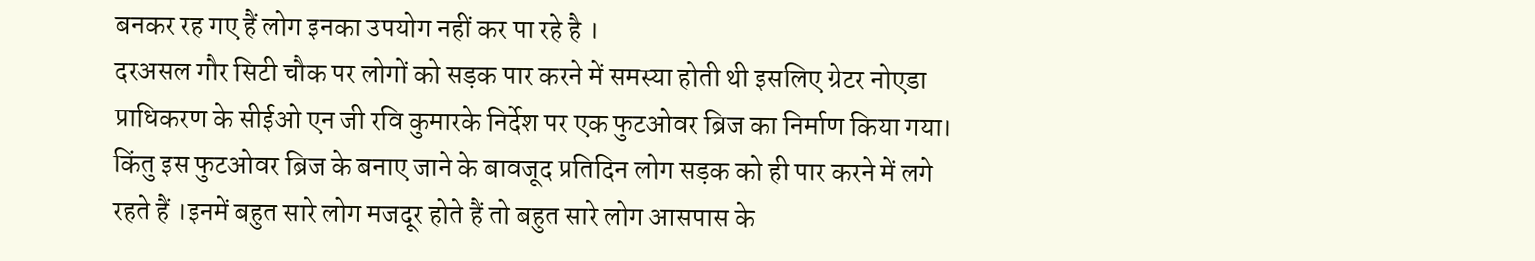बनकर रह गए हैं लोग इनका उपयोग नहीं कर पा रहे है ।
दरअसल गौर सिटी चौक पर लोगों को सड़क पार करने में समस्या होती थी इसलिए ग्रेटर नोएडा प्राधिकरण के सीईओ एन जी रवि कुमारके निर्देश पर एक फुटओवर ब्रिज का निर्माण किया गया। किंतु इस फुटओवर ब्रिज के बनाए जाने के बावजूद प्रतिदिन लोग सड़क को ही पार करने में लगे रहते हैं ।इनमें बहुत सारे लोग मजदूर होते हैं तो बहुत सारे लोग आसपास के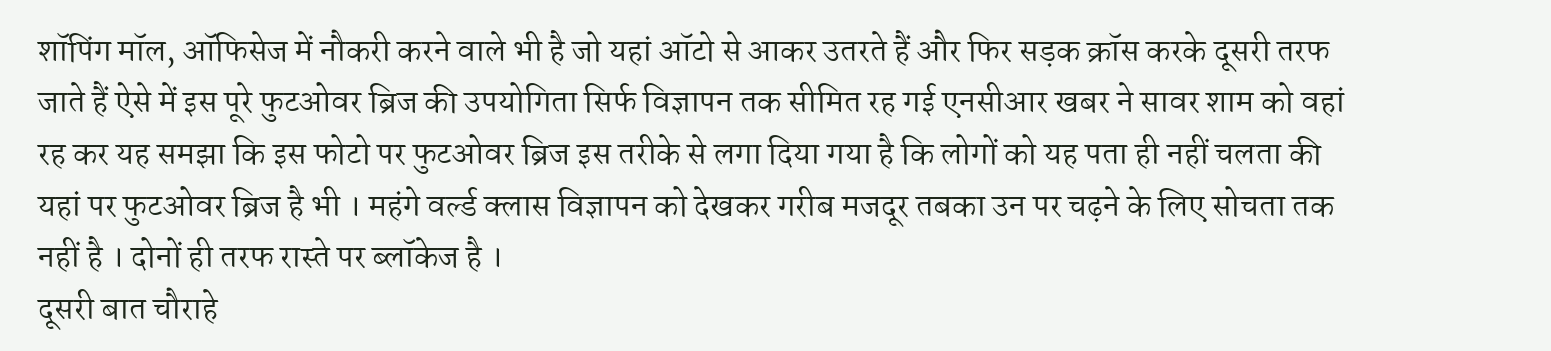शॉपिंग मॉल, ऑफिसेज में नौकरी करने वाले भी है जो यहां ऑटो से आकर उतरते हैं और फिर सड़क क्रॉस करके दूसरी तरफ जाते हैं ऐसे में इस पूरे फुटओवर ब्रिज की उपयोगिता सिर्फ विज्ञापन तक सीमित रह गई एनसीआर खबर ने सावर शाम को वहां रह कर यह समझा कि इस फोटो पर फुटओवर ब्रिज इस तरीके से लगा दिया गया है कि लोगों को यह पता ही नहीं चलता की यहां पर फुटओवर ब्रिज है भी । महंगे वर्ल्ड क्लास विज्ञापन को देखकर गरीब मजदूर तबका उन पर चढ़ने के लिए सोचता तक नहीं है । दोनों ही तरफ रास्ते पर ब्लॉकेज है ।
दूसरी बात चौराहे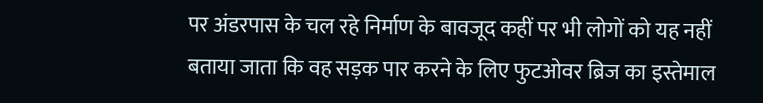पर अंडरपास के चल रहे निर्माण के बावजूद कहीं पर भी लोगों को यह नहीं बताया जाता कि वह सड़क पार करने के लिए फुटओवर ब्रिज का इस्तेमाल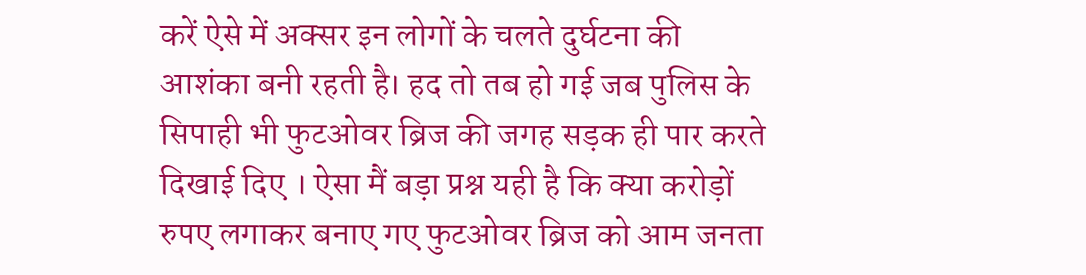करें ऐसे में अक्सर इन लोगों के चलते दुर्घटना की आशंका बनी रहती है। हद तो तब हो गई जब पुलिस के सिपाही भी फुटओवर ब्रिज की जगह सड़क ही पार करते दिखाई दिए । ऐसा मैं बड़ा प्रश्न यही है कि क्या करोड़ों रुपए लगाकर बनाए गए फुटओवर ब्रिज को आम जनता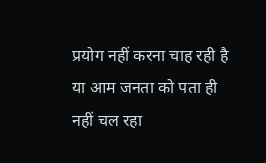प्रयोग नहीं करना चाह रही है या आम जनता को पता ही नहीं चल रहा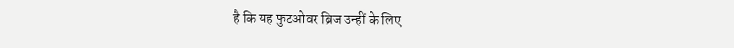है कि यह फुटओवर ब्रिज उन्हीं के लिए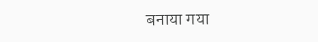बनाया गया